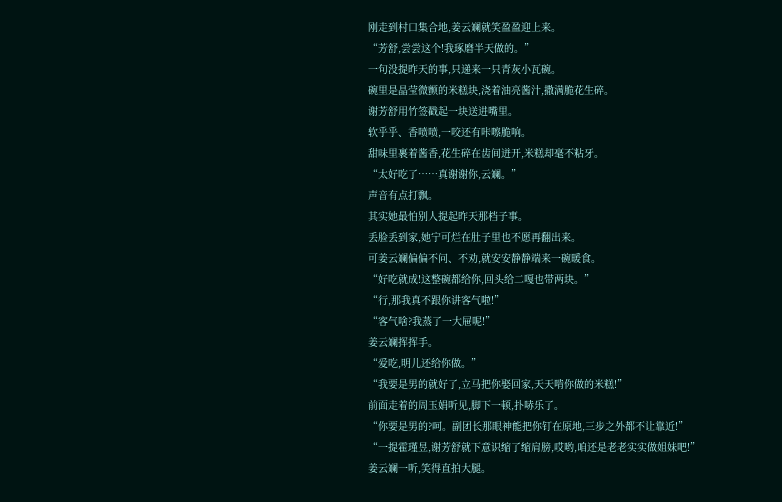刚走到村口集合地,姜云斓就笑盈盈迎上来。
“芳舒,尝尝这个!我琢磨半天做的。”
一句没提昨天的事,只递来一只青灰小瓦碗。
碗里是晶莹微颤的米糕块,浇着油亮酱汁,撒满脆花生碎。
谢芳舒用竹签戳起一块送进嘴里。
软乎乎、香喷喷,一咬还有咔嚓脆响。
甜味里裹着酱香,花生碎在齿间迸开,米糕却毫不粘牙。
“太好吃了……真谢谢你,云斓。”
声音有点打飘。
其实她最怕别人提起昨天那档子事。
丢脸丢到家,她宁可烂在肚子里也不愿再翻出来。
可姜云斓偏偏不问、不劝,就安安静静端来一碗暖食。
“好吃就成!这整碗都给你,回头给二嘎也带两块。”
“行,那我真不跟你讲客气啦!”
“客气啥?我蒸了一大屉呢!”
姜云斓挥挥手。
“爱吃,明儿还给你做。”
“我要是男的就好了,立马把你娶回家,天天啃你做的米糕!”
前面走着的周玉娟听见,脚下一顿,扑哧乐了。
“你要是男的?呵。副团长那眼神能把你钉在原地,三步之外都不让靠近!”
“一提霍瑾昱,谢芳舒就下意识缩了缩肩膀,哎哟,咱还是老老实实做姐妹吧!”
姜云斓一听,笑得直拍大腿。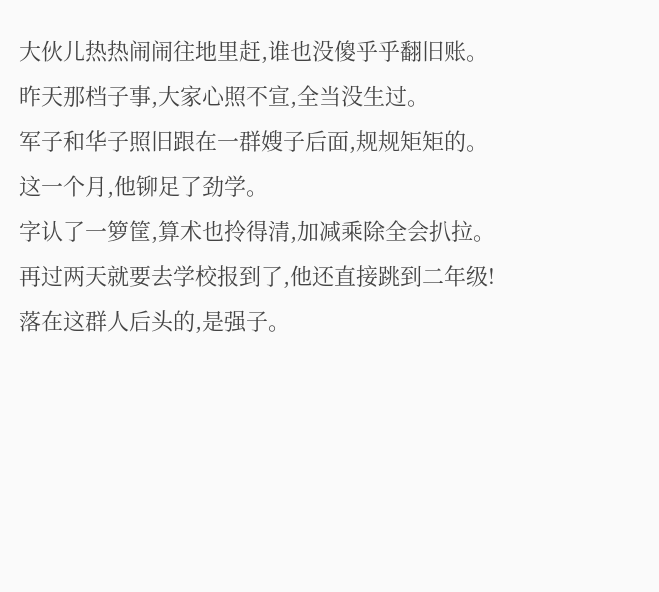大伙儿热热闹闹往地里赶,谁也没傻乎乎翻旧账。
昨天那档子事,大家心照不宣,全当没生过。
军子和华子照旧跟在一群嫂子后面,规规矩矩的。
这一个月,他铆足了劲学。
字认了一箩筐,算术也拎得清,加减乘除全会扒拉。
再过两天就要去学校报到了,他还直接跳到二年级!
落在这群人后头的,是强子。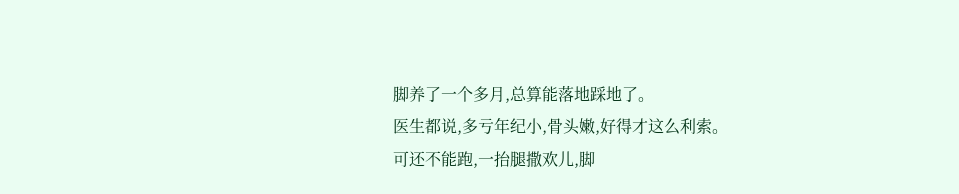脚养了一个多月,总算能落地踩地了。
医生都说,多亏年纪小,骨头嫩,好得才这么利索。
可还不能跑,一抬腿撒欢儿,脚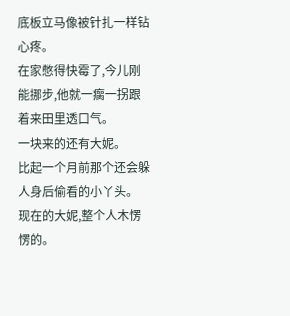底板立马像被针扎一样钻心疼。
在家憋得快霉了,今儿刚能挪步,他就一瘸一拐跟着来田里透口气。
一块来的还有大妮。
比起一个月前那个还会躲人身后偷看的小丫头。
现在的大妮,整个人木愣愣的。